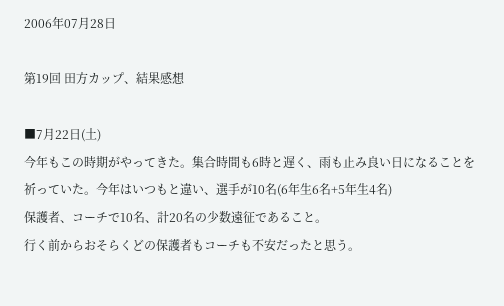2006年07月28日

第19回 田方カップ、結果感想

■7月22日(土)
今年もこの時期がやってきた。集合時間も6時と遅く、雨も止み良い日になることを
祈っていた。今年はいつもと違い、選手が10名(6年生6名+5年生4名)
保護者、コーチで10名、計20名の少数遠征であること。
行く前からおそらくどの保護者もコーチも不安だったと思う。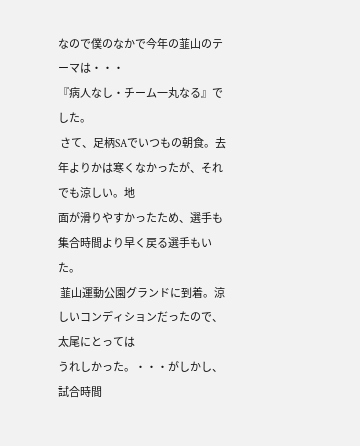なので僕のなかで今年の韮山のテーマは・・・
『病人なし・チーム一丸なる』でした。
 さて、足柄SAでいつもの朝食。去年よりかは寒くなかったが、それでも涼しい。地
面が滑りやすかったため、選手も集合時間より早く戻る選手もいた。
 韮山運動公園グランドに到着。涼しいコンディションだったので、太尾にとっては
うれしかった。・・・がしかし、試合時間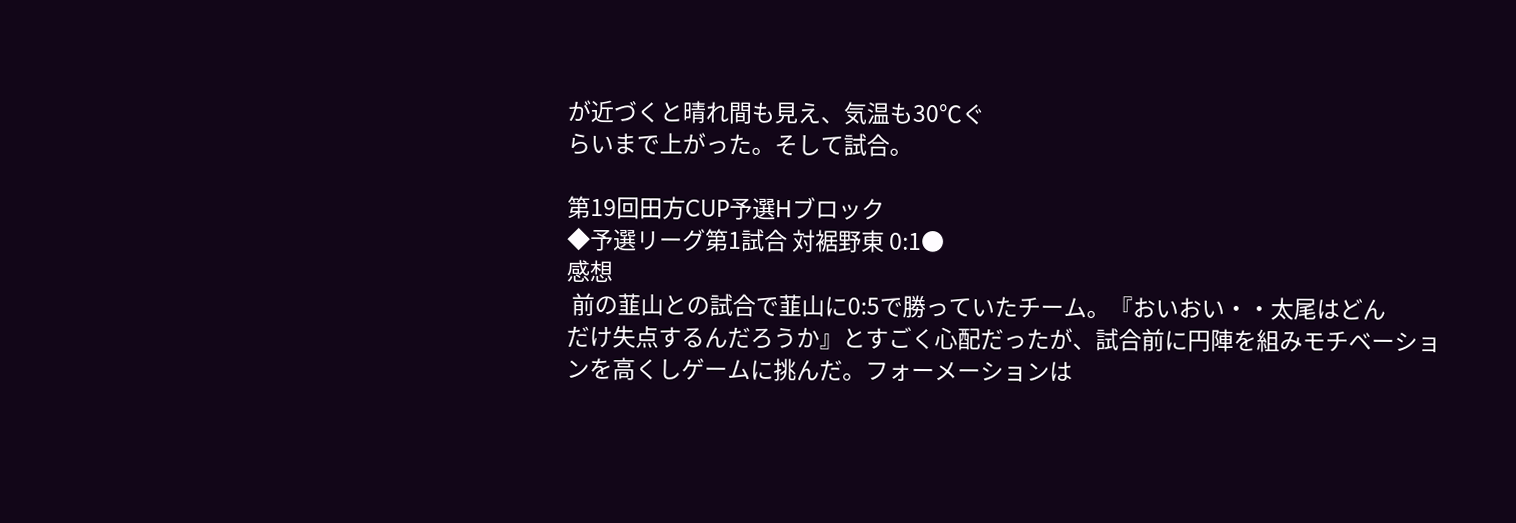が近づくと晴れ間も見え、気温も30℃ぐ
らいまで上がった。そして試合。

第19回田方CUP予選Hブロック
◆予選リーグ第1試合 対裾野東 0:1●
感想
 前の韮山との試合で韮山に0:5で勝っていたチーム。『おいおい・・太尾はどん
だけ失点するんだろうか』とすごく心配だったが、試合前に円陣を組みモチベーショ
ンを高くしゲームに挑んだ。フォーメーションは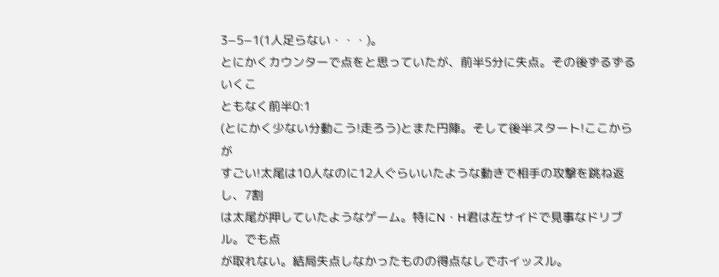3−5−1(1人足らない・・・)。
とにかくカウンターで点をと思っていたが、前半5分に失点。その後ずるずるいくこ
ともなく前半0:1
(とにかく少ない分動こう!走ろう)とまた円陣。そして後半スタート!ここからが
すごい!太尾は10人なのに12人ぐらいいたような動きで相手の攻撃を跳ね返し、7割
は太尾が押していたようなゲーム。特にN・H君は左サイドで見事なドリブル。でも点
が取れない。結局失点しなかったものの得点なしでホイッスル。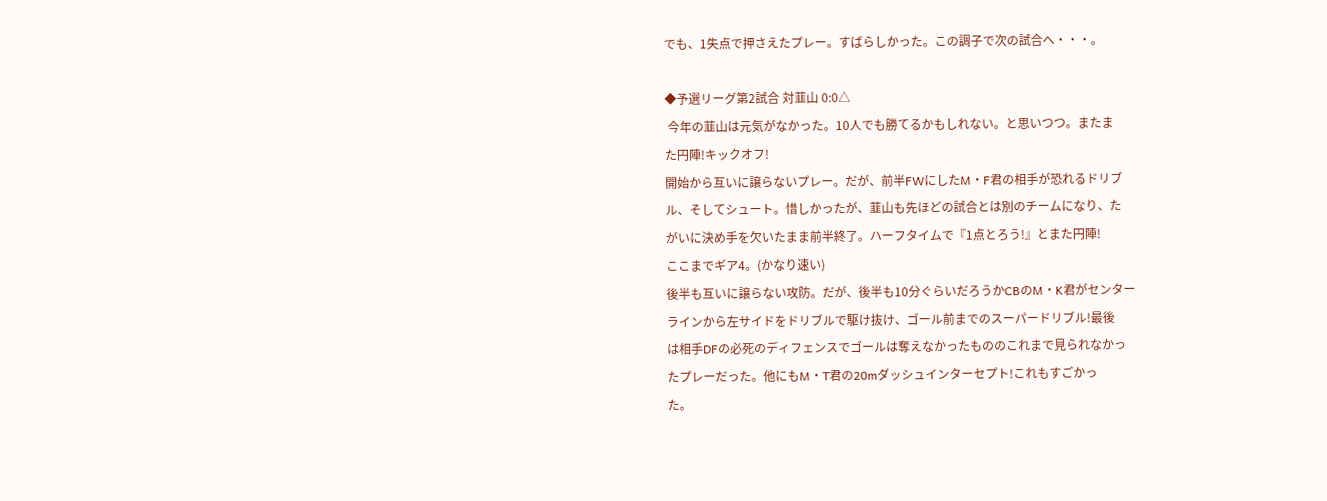でも、1失点で押さえたプレー。すばらしかった。この調子で次の試合へ・・・。

◆予選リーグ第2試合 対韮山 0:0△
 今年の韮山は元気がなかった。10人でも勝てるかもしれない。と思いつつ。またま
た円陣!キックオフ!
開始から互いに譲らないプレー。だが、前半FWにしたM・F君の相手が恐れるドリブ
ル、そしてシュート。惜しかったが、韮山も先ほどの試合とは別のチームになり、た
がいに決め手を欠いたまま前半終了。ハーフタイムで『1点とろう!』とまた円陣!
ここまでギア4。(かなり速い)
後半も互いに譲らない攻防。だが、後半も10分ぐらいだろうかCBのM・K君がセンター
ラインから左サイドをドリブルで駆け抜け、ゴール前までのスーパードリブル!最後
は相手DFの必死のディフェンスでゴールは奪えなかったもののこれまで見られなかっ
たプレーだった。他にもM・T君の20mダッシュインターセプト!これもすごかっ
た。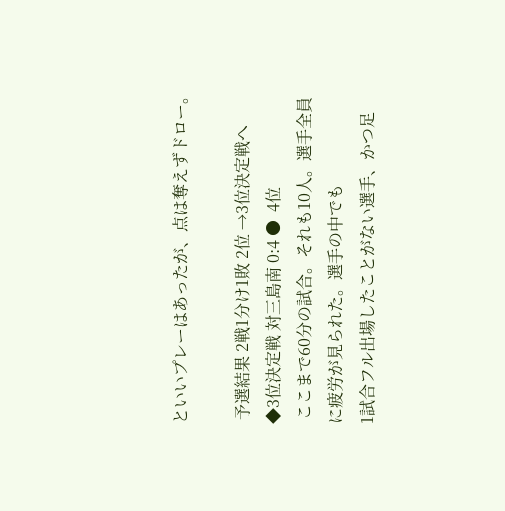といいプレーはあったが、点は奪えずドロー。

 予選結果 2戦1分け1敗 2位 →3位決定戦へ
◆3位決定戦 対三島南 0:4 ●  4位
 ここまで60分の試合。それも10人。選手全員に疲労が見られた。選手の中でも
1試合フル出場したことがない選手、かつ足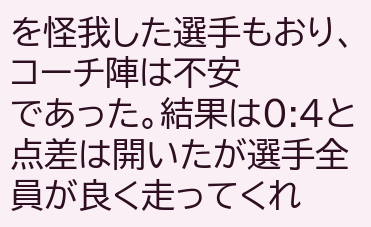を怪我した選手もおり、コーチ陣は不安
であった。結果は0:4と点差は開いたが選手全員が良く走ってくれ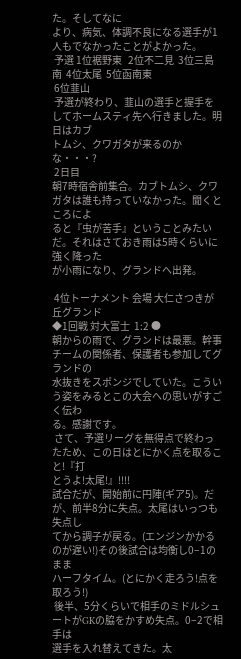た。そしてなに
より、病気、体調不良になる選手が1人もでなかったことがよかった。
 予選 1位裾野東   2位不二見  3位三島南  4位太尾  5位函南東
 6位韮山
 予選が終わり、韮山の選手と握手をしてホームスティ先へ行きました。明日はカブ
トムシ、クワガタが来るのかな・・・?
 2日目
朝7時宿舎前集合。カブトムシ、クワガタは誰も持っていなかった。聞くところによ
ると『虫が苦手』ということみたいだ。それはさておき雨は5時くらいに強く降った
が小雨になり、グランドへ出発。

 4位トーナメント 会場 大仁さつきが丘グランド
◆1回戦 対大富士  1:2 ●
朝からの雨で、グランドは最悪。幹事チームの関係者、保護者も参加してグランドの
水抜きをスポンジでしていた。こういう姿をみるとこの大会への思いがすごく伝わ
る。感謝です。
 さて、予選リーグを無得点で終わったため、この日はとにかく点を取ること!『打
とうよ!太尾!』!!!!
試合だが、開始前に円陣(ギア5)。だが、前半8分に失点。太尾はいっつも失点し
てから調子が戻る。(エンジンかかるのが遅い!)その後試合は均衡し0−1のまま
ハーフタイム。(とにかく走ろう!点を取ろう!)
 後半、5分くらいで相手のミドルシュートがGKの脇をかすめ失点。0−2で相手は
選手を入れ替えてきた。太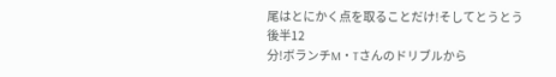尾はとにかく点を取ることだけ!そしてとうとう後半12
分!ボランチM・Tさんのドリブルから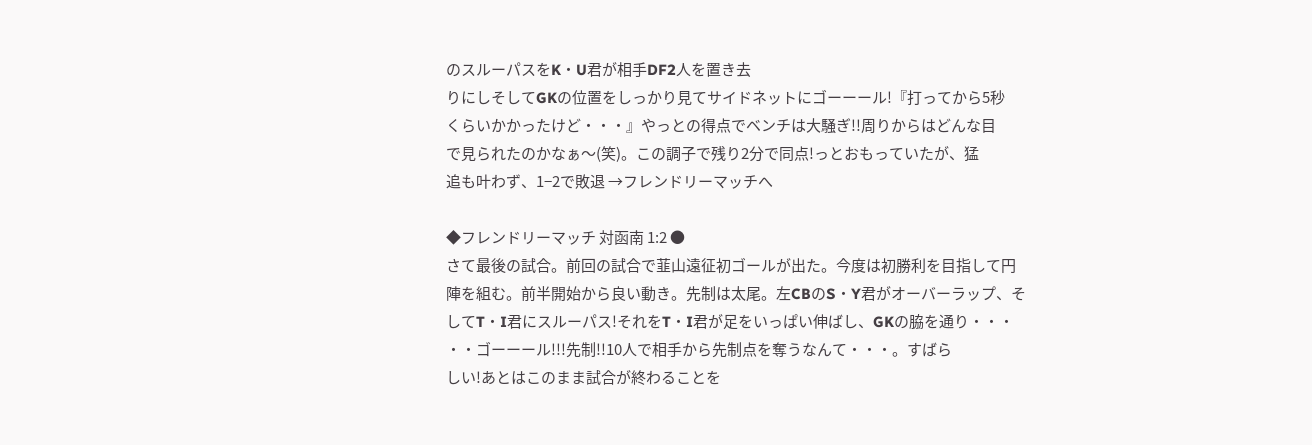のスルーパスをK・U君が相手DF2人を置き去
りにしそしてGKの位置をしっかり見てサイドネットにゴーーール!『打ってから5秒
くらいかかったけど・・・』やっとの得点でベンチは大騒ぎ!!周りからはどんな目
で見られたのかなぁ〜(笑)。この調子で残り2分で同点!っとおもっていたが、猛
追も叶わず、1−2で敗退 →フレンドリーマッチへ

◆フレンドリーマッチ 対函南 1:2 ●
さて最後の試合。前回の試合で韮山遠征初ゴールが出た。今度は初勝利を目指して円
陣を組む。前半開始から良い動き。先制は太尾。左CBのS・Y君がオーバーラップ、そ
してT・I君にスルーパス!それをT・I君が足をいっぱい伸ばし、GKの脇を通り・・・
・・ゴーーール!!!先制!!10人で相手から先制点を奪うなんて・・・。すばら
しい!あとはこのまま試合が終わることを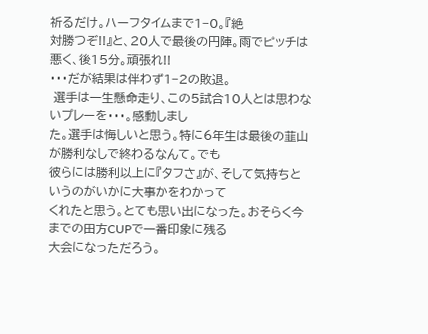祈るだけ。ハーフタイムまで1−0。『絶
対勝つぞ!!』と、20人で最後の円陣。雨でピッチは悪く、後15分。頑張れ!!
・・・だが結果は伴わず1−2の敗退。
 選手は一生懸命走り、この5試合10人とは思わないプレーを・・・。感動しまし
た。選手は悔しいと思う。特に6年生は最後の韮山が勝利なしで終わるなんて。でも
彼らには勝利以上に『タフさ』が、そして気持ちというのがいかに大事かをわかって
くれたと思う。とても思い出になった。おそらく今までの田方CUPで一番印象に残る
大会になっただろう。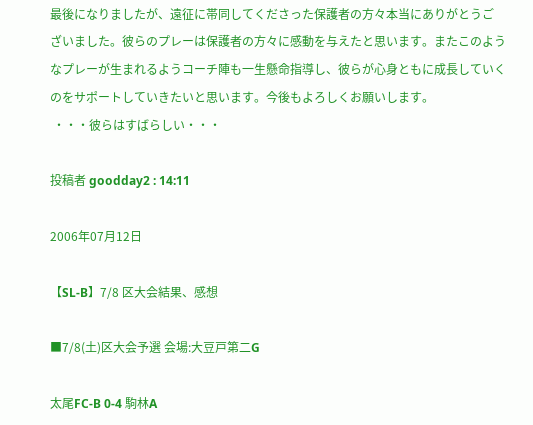最後になりましたが、遠征に帯同してくださった保護者の方々本当にありがとうご
ざいました。彼らのプレーは保護者の方々に感動を与えたと思います。またこのよう
なプレーが生まれるようコーチ陣も一生懸命指導し、彼らが心身ともに成長していく
のをサポートしていきたいと思います。今後もよろしくお願いします。
 ・・・彼らはすばらしい・・・

投稿者 goodday2 : 14:11

2006年07月12日

【SL-B】7/8 区大会結果、感想

■7/8(土)区大会予選 会場:大豆戸第二G

太尾FC-B 0-4 駒林A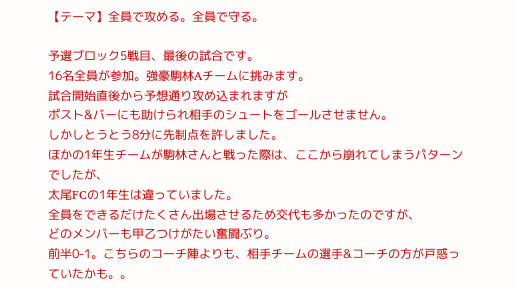【テーマ】全員で攻める。全員で守る。

予選ブロック5戦目、最後の試合です。
16名全員が参加。強豪駒林Aチームに挑みます。
試合開始直後から予想通り攻め込まれますが
ポスト&バーにも助けられ相手のシュートをゴールさせません。
しかしとうとう8分に先制点を許しました。
ほかの1年生チームが駒林さんと戦った際は、ここから崩れてしまうパターンでしたが、
太尾FCの1年生は違っていました。
全員をできるだけたくさん出場させるため交代も多かったのですが、
どのメンバーも甲乙つけがたい奮闘ぶり。
前半0-1。こちらのコーチ陣よりも、相手チームの選手&コーチの方が戸惑っていたかも。。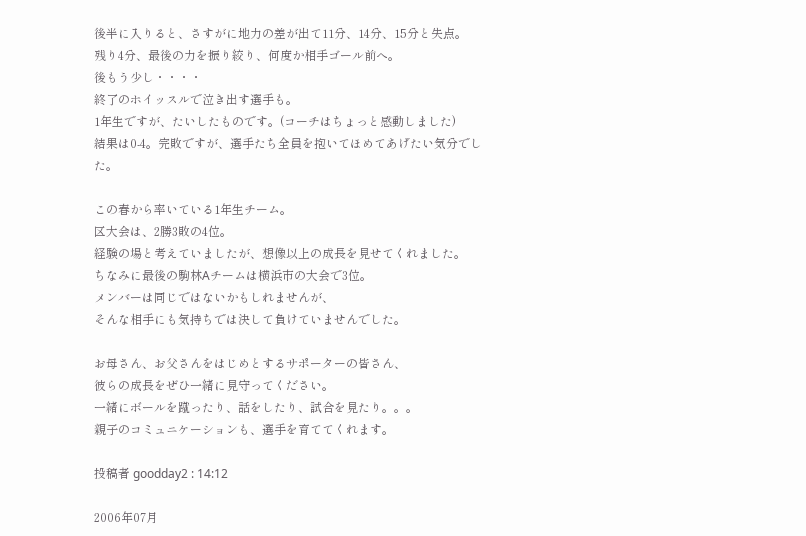後半に入りると、さすがに地力の差が出て11分、14分、15分と失点。
残り4分、最後の力を振り絞り、何度か相手ゴール前へ。
後もう少し・・・・
終了のホイッスルで泣き出す選手も。
1年生ですが、たいしたものです。(コーチはちょっと感動しました)
結果は0-4。完敗ですが、選手たち全員を抱いてほめてあげたい気分でした。

この春から率いている1年生チーム。
区大会は、2勝3敗の4位。
経験の場と考えていましたが、想像以上の成長を見せてくれました。
ちなみに最後の駒林Aチームは横浜市の大会で3位。
メンバーは同じではないかもしれませんが、
そんな相手にも気持ちでは決して負けていませんでした。

お母さん、お父さんをはじめとするサポーターの皆さん、
彼らの成長をぜひ一緒に見守ってください。
一緒にボールを蹴ったり、話をしたり、試合を見たり。。。
親子のコミュニケーションも、選手を育ててくれます。

投稿者 goodday2 : 14:12

2006年07月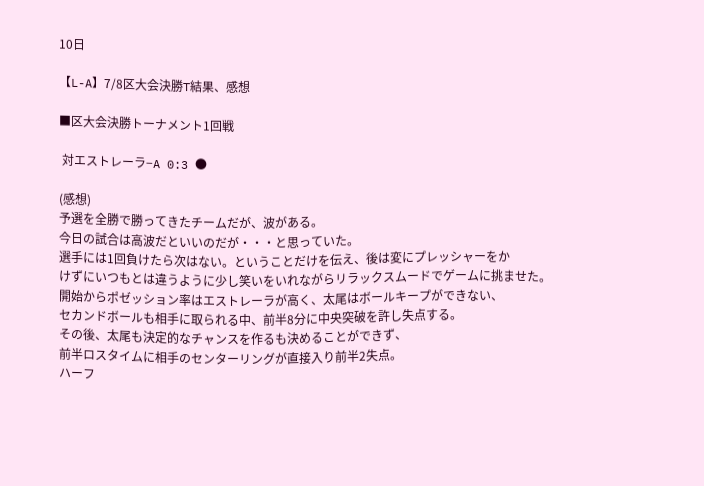10日

【L-A】7/8区大会決勝T結果、感想

■区大会決勝トーナメント1回戦

 対エストレーラ−A 0:3 ●

(感想)
予選を全勝で勝ってきたチームだが、波がある。
今日の試合は高波だといいのだが・・・と思っていた。
選手には1回負けたら次はない。ということだけを伝え、後は変にプレッシャーをか
けずにいつもとは違うように少し笑いをいれながらリラックスムードでゲームに挑ませた。
開始からポゼッション率はエストレーラが高く、太尾はボールキープができない、
セカンドボールも相手に取られる中、前半8分に中央突破を許し失点する。
その後、太尾も決定的なチャンスを作るも決めることができず、
前半ロスタイムに相手のセンターリングが直接入り前半2失点。
ハーフ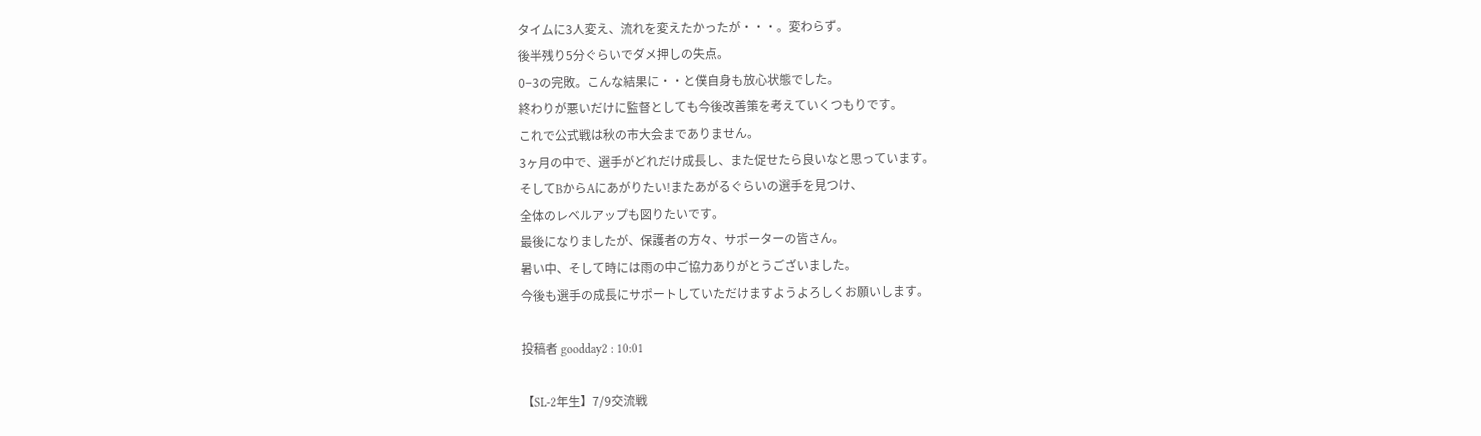タイムに3人変え、流れを変えたかったが・・・。変わらず。
後半残り5分ぐらいでダメ押しの失点。
0−3の完敗。こんな結果に・・と僕自身も放心状態でした。
終わりが悪いだけに監督としても今後改善策を考えていくつもりです。
これで公式戦は秋の市大会までありません。
3ヶ月の中で、選手がどれだけ成長し、また促せたら良いなと思っています。
そしてBからAにあがりたい!またあがるぐらいの選手を見つけ、
全体のレベルアップも図りたいです。
最後になりましたが、保護者の方々、サポーターの皆さん。
暑い中、そして時には雨の中ご協力ありがとうございました。
今後も選手の成長にサポートしていただけますようよろしくお願いします。

投稿者 goodday2 : 10:01

【SL-2年生】7/9交流戦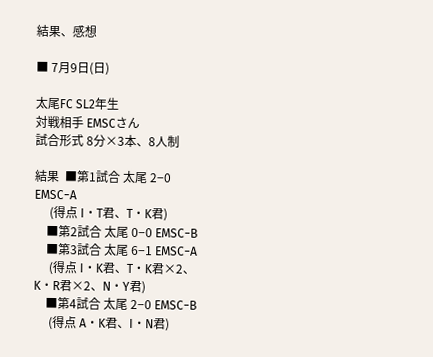結果、感想

■ 7月9日(日)

太尾FC SL2年生
対戦相手 EMSCさん
試合形式 8分×3本、8人制

結果  ■第1試合 太尾 2−0 EMSC−A
     (得点 I・T君、T・K君)
    ■第2試合 太尾 0−0 EMSC−B
    ■第3試合 太尾 6−1 EMSC−A
     (得点 I・K君、T・K君×2、K・R君×2、N・Y君)
    ■第4試合 太尾 2−0 EMSC−B
     (得点 A・K君、I・N君)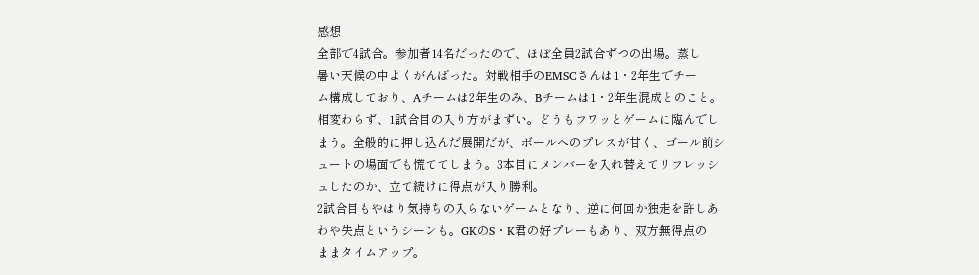感想
全部で4試合。参加者14名だったので、ほぼ全員2試合ずつの出場。蒸し
暑い天候の中よくがんばった。対戦相手のEMSCさんは1・2年生でチー
ム構成しており、Aチームは2年生のみ、Bチームは1・2年生混成とのこと。
相変わらず、1試合目の入り方がまずい。どうもフワッとゲームに臨んでし
まう。全般的に押し込んだ展開だが、ボールへのプレスが甘く、ゴール前シ
ュートの場面でも慌ててしまう。3本目にメンバーを入れ替えてリフレッシ
ュしたのか、立て続けに得点が入り勝利。
2試合目もやはり気持ちの入らないゲームとなり、逆に何回か独走を許しあ
わや失点というシーンも。GKのS・K君の好プレーもあり、双方無得点の
ままタイムアップ。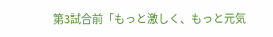第3試合前「もっと激しく、もっと元気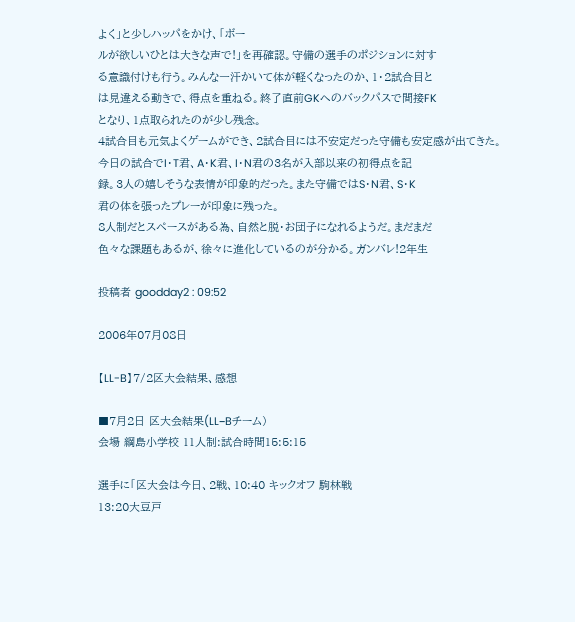よく」と少しハッパをかけ、「ボー
ルが欲しいひとは大きな声で!」を再確認。守備の選手のポジションに対す
る意識付けも行う。みんな一汗かいて体が軽くなったのか、1・2試合目と
は見違える動きで、得点を重ねる。終了直前GKへのバックパスで間接FK
となり、1点取られたのが少し残念。
4試合目も元気よくゲームができ、2試合目には不安定だった守備も安定感が出てきた。
今日の試合でI・T君、A・K君、I・N君の3名が入部以来の初得点を記
録。3人の嬉しそうな表情が印象的だった。また守備ではS・N君、S・K
君の体を張ったプレーが印象に残った。
8人制だとスペースがある為、自然と脱・お団子になれるようだ。まだまだ
色々な課題もあるが、徐々に進化しているのが分かる。ガンバレ!2年生

投稿者 goodday2 : 09:52

2006年07月08日

【LL-B】7/2区大会結果、感想

■7月2日 区大会結果(LL−Bチーム)
会場 綱島小学校 11人制:試合時間15:5:15

選手に「区大会は今日、2戦、10:40 キックオフ 駒林戦
13:20大豆戸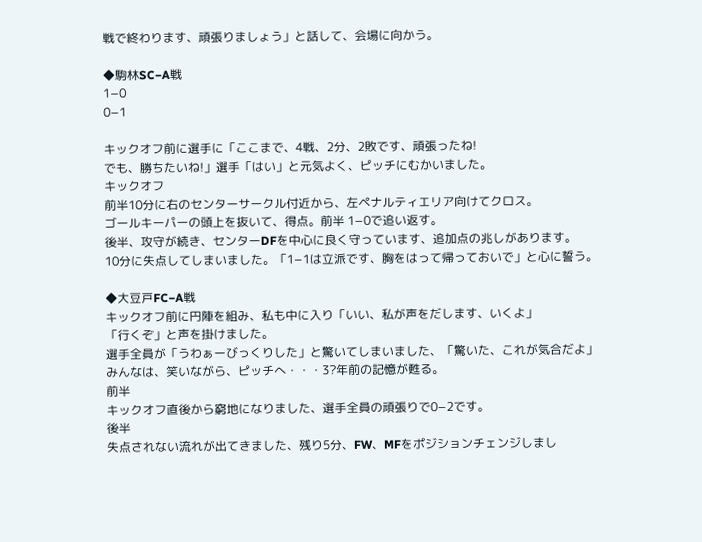戦で終わります、頑張りましょう」と話して、会場に向かう。

◆駒林SC−A戦
1−0
0−1

キックオフ前に選手に「ここまで、4戦、2分、2敗です、頑張ったね!
でも、勝ちたいね!」選手「はい」と元気よく、ピッチにむかいました。
キックオフ
前半10分に右のセンターサークル付近から、左ペナルティエリア向けてクロス。
ゴールキーパーの頭上を抜いて、得点。前半 1−0で追い返す。
後半、攻守が続き、センターDFを中心に良く守っています、追加点の兆しがあります。
10分に失点してしまいました。「1−1は立派です、胸をはって帰っておいで」と心に誓う。

◆大豆戸FC−A戦
キックオフ前に円陣を組み、私も中に入り「いい、私が声をだします、いくよ」
「行くぞ」と声を掛けました。
選手全員が「うわぁーびっくりした」と驚いてしまいました、「驚いた、これが気合だよ」
みんなは、笑いながら、ピッチへ・・・3?年前の記憶が甦る。
前半
キックオフ直後から窮地になりました、選手全員の頑張りで0−2です。
後半
失点されない流れが出てきました、残り5分、FW、MFをポジションチェンジしまし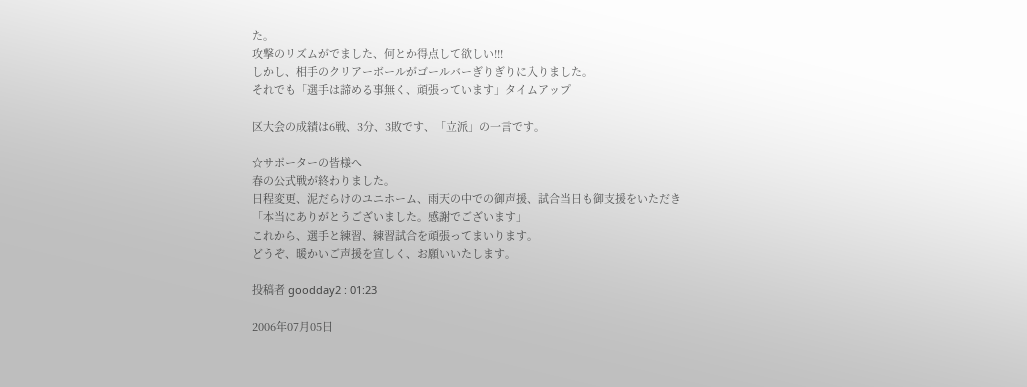た。
攻撃のリズムがでました、何とか得点して欲しい!!!
しかし、相手のクリアーボールがゴールバーぎりぎりに入りました。
それでも「選手は諦める事無く、頑張っています」タイムアップ

区大会の成績は6戦、3分、3敗です、「立派」の一言です。

☆サポーターの皆様へ
春の公式戦が終わりました。
日程変更、泥だらけのユニホーム、雨天の中での御声援、試合当日も御支援をいただき
「本当にありがとうございました。感謝でございます」
これから、選手と練習、練習試合を頑張ってまいります。
どうぞ、暖かいご声援を宣しく、お願いいたします。

投稿者 goodday2 : 01:23

2006年07月05日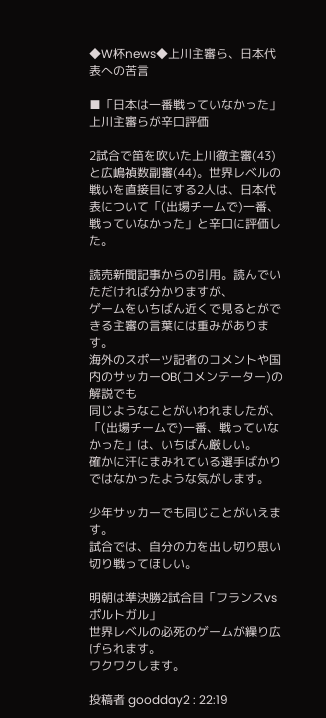◆W杯news◆上川主審ら、日本代表への苦言

■「日本は一番戦っていなかった」上川主審らが辛口評価

2試合で笛を吹いた上川徹主審(43)と広嶋禎数副審(44)。世界レベルの戦いを直接目にする2人は、日本代表について「(出場チームで)一番、戦っていなかった」と辛口に評価した。

読売新聞記事からの引用。読んでいただければ分かりますが、
ゲームをいちばん近くで見るとができる主審の言葉には重みがあります。
海外のスポーツ記者のコメントや国内のサッカーOB(コメンテーター)の解説でも
同じようなことがいわれましたが、
「(出場チームで)一番、戦っていなかった」は、いちばん厳しい。
確かに汗にまみれている選手ばかりではなかったような気がします。

少年サッカーでも同じことがいえます。
試合では、自分の力を出し切り思い切り戦ってほしい。

明朝は準決勝2試合目「フランスvsポルトガル」
世界レベルの必死のゲームが繰り広げられます。
ワクワクします。

投稿者 goodday2 : 22:19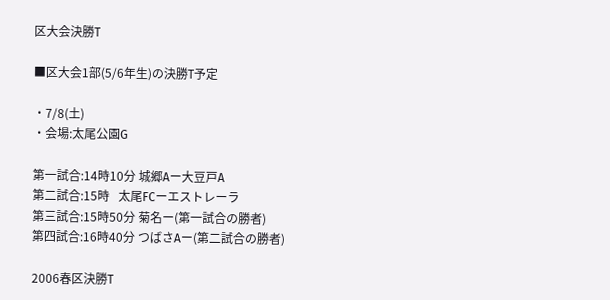区大会決勝T

■区大会1部(5/6年生)の決勝T予定

・7/8(土)
・会場:太尾公園G

第一試合:14時10分 城郷Aー大豆戸A
第二試合:15時   太尾FCーエストレーラ
第三試合:15時50分 菊名ー(第一試合の勝者)
第四試合:16時40分 つばさAー(第二試合の勝者)

2006春区決勝T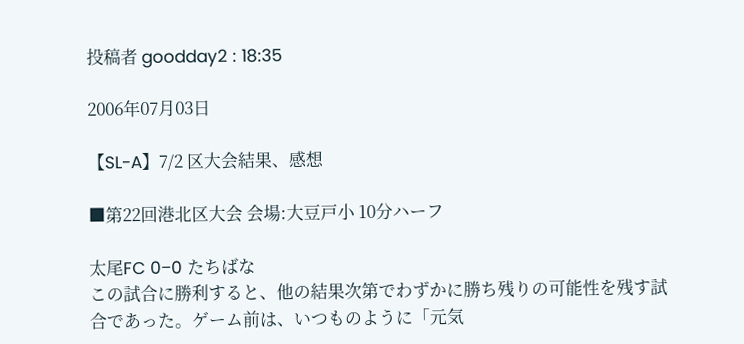投稿者 goodday2 : 18:35

2006年07月03日

【SL-A】7/2 区大会結果、感想

■第22回港北区大会 会場:大豆戸小 10分ハーフ

太尾FC 0−0 たちばな
この試合に勝利すると、他の結果次第でわずかに勝ち残りの可能性を残す試
合であった。ゲーム前は、いつものように「元気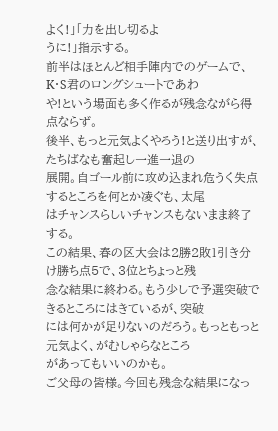よく!」「力を出し切るよ
うに!」指示する。
前半はほとんど相手陣内でのゲームで、K・S君のロングシュートであわ
や!という場面も多く作るが残念ながら得点ならず。
後半、もっと元気よくやろう!と送り出すが、たちばなも奮起し一進一退の
展開。自ゴール前に攻め込まれ危うく失点するところを何とか凌ぐも、太尾
はチャンスらしいチャンスもないまま終了する。
この結果、春の区大会は2勝2敗1引き分け勝ち点5で、3位とちょっと残
念な結果に終わる。もう少しで予選突破できるところにはきているが、突破
には何かが足りないのだろう。もっともっと元気よく、がむしゃらなところ
があってもいいのかも。
ご父母の皆様。今回も残念な結果になっ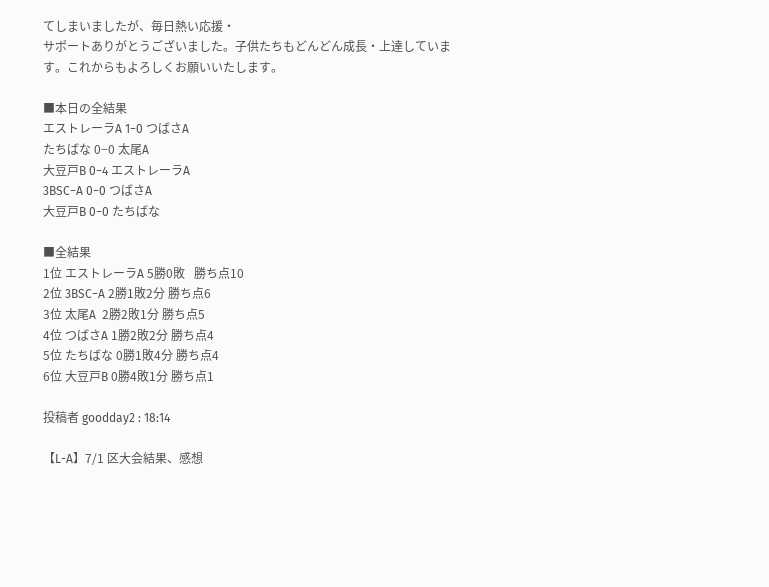てしまいましたが、毎日熱い応援・
サポートありがとうございました。子供たちもどんどん成長・上達していま
す。これからもよろしくお願いいたします。

■本日の全結果
エストレーラA 1−0 つばさA
たちばな 0−0 太尾A
大豆戸B 0−4 エストレーラA
3BSC−A 0−0 つばさA
大豆戸B 0−0 たちばな

■全結果
1位 エストレーラA 5勝0敗   勝ち点10
2位 3BSC−A 2勝1敗2分 勝ち点6
3位 太尾A  2勝2敗1分 勝ち点5
4位 つばさA 1勝2敗2分 勝ち点4
5位 たちばな 0勝1敗4分 勝ち点4
6位 大豆戸B 0勝4敗1分 勝ち点1

投稿者 goodday2 : 18:14

【L-A】7/1 区大会結果、感想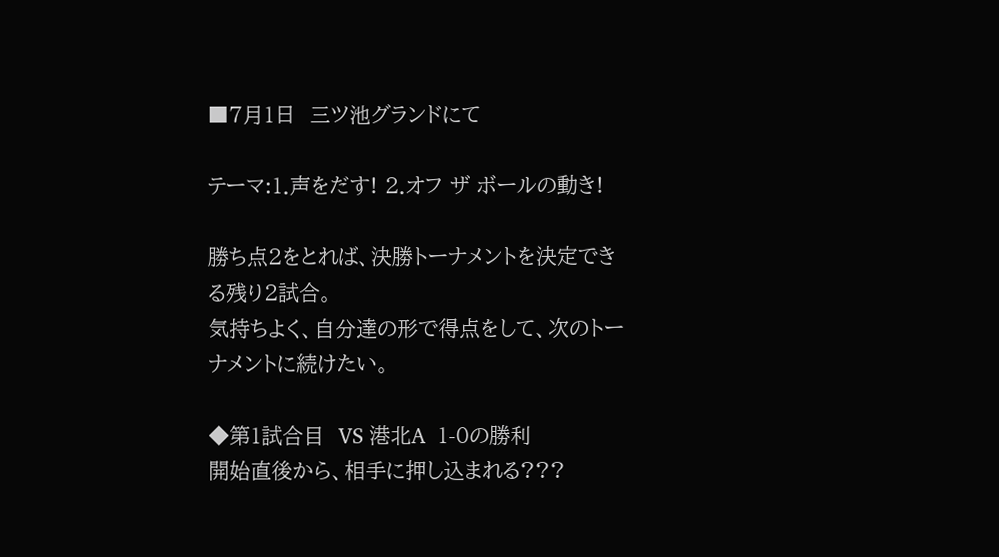■7月1日  三ツ池グランドにて

テーマ:1.声をだす! 2.オフ ザ ボールの動き!

勝ち点2をとれば、決勝トーナメントを決定できる残り2試合。
気持ちよく、自分達の形で得点をして、次のトーナメントに続けたい。

◆第1試合目  VS 港北A  1-0の勝利
開始直後から、相手に押し込まれる???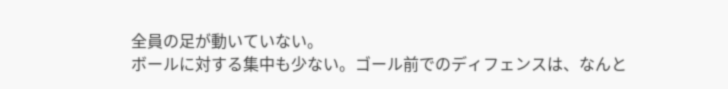全員の足が動いていない。
ボールに対する集中も少ない。ゴール前でのディフェンスは、なんと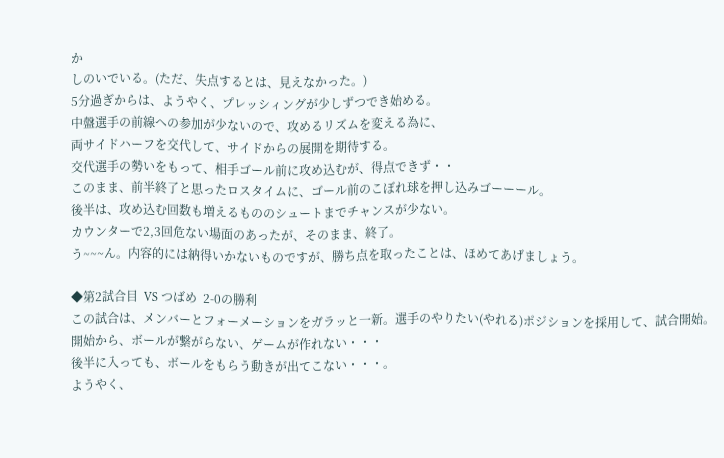か
しのいでいる。(ただ、失点するとは、見えなかった。)
5分過ぎからは、ようやく、プレッシィングが少しずつでき始める。
中盤選手の前線への参加が少ないので、攻めるリズムを変える為に、
両サイドハーフを交代して、サイドからの展開を期待する。
交代選手の勢いをもって、相手ゴール前に攻め込むが、得点できず・・
このまま、前半終了と思ったロスタイムに、ゴール前のこぼれ球を押し込みゴーーール。
後半は、攻め込む回数も増えるもののシュートまでチャンスが少ない。
カウンターで2,3回危ない場面のあったが、そのまま、終了。
う~~~ん。内容的には納得いかないものですが、勝ち点を取ったことは、ほめてあげましょう。

◆第2試合目  VS つばめ  2-0の勝利
この試合は、メンバーとフォーメーションをガラッと一新。選手のやりたい(やれる)ポジションを採用して、試合開始。
開始から、ボールが繋がらない、ゲームが作れない・・・
後半に入っても、ボールをもらう動きが出てこない・・・。
ようやく、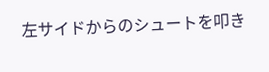左サイドからのシュートを叩き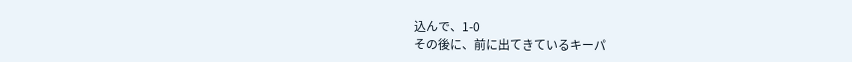込んで、1-0
その後に、前に出てきているキーパ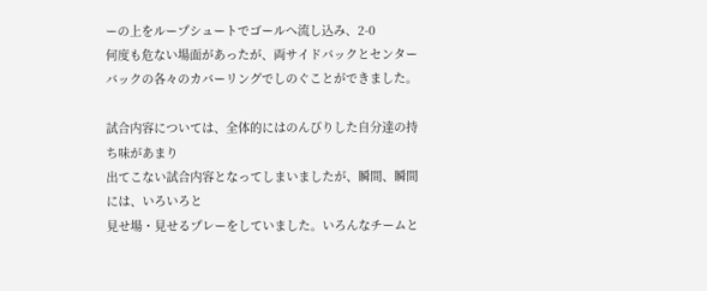ーの上をループシュートでゴールへ流し込み、2-0
何度も危ない場面があったが、両サイドバックとセンターバックの各々のカバーリングでしのぐことができました。

試合内容については、全体的にはのんびりした自分達の持ち味があまり
出てこない試合内容となってしまいましたが、瞬間、瞬間には、いろいろと
見せ場・見せるプレーをしていました。いろんなチームと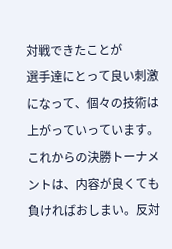対戦できたことが
選手達にとって良い刺激になって、個々の技術は上がっていっています。
これからの決勝トーナメントは、内容が良くても負ければおしまい。反対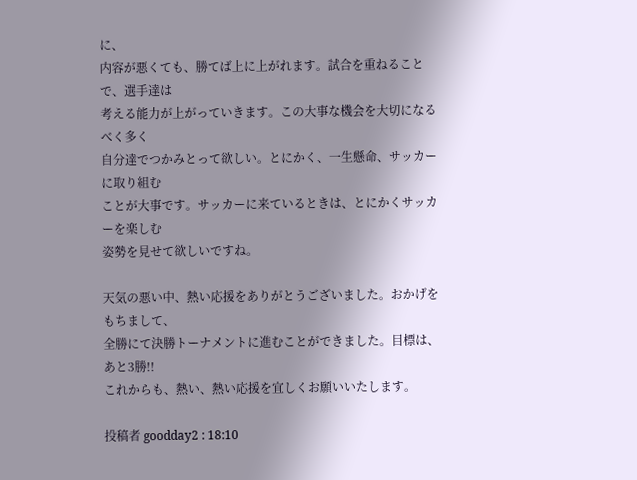に、
内容が悪くても、勝てば上に上がれます。試合を重ねることで、選手達は
考える能力が上がっていきます。この大事な機会を大切になるべく多く
自分達でつかみとって欲しい。とにかく、一生懸命、サッカーに取り組む
ことが大事です。サッカーに来ているときは、とにかくサッカーを楽しむ
姿勢を見せて欲しいですね。

天気の悪い中、熱い応援をありがとうございました。おかげをもちまして、
全勝にて決勝トーナメントに進むことができました。目標は、あと3勝!!
これからも、熱い、熱い応援を宜しくお願いいたします。

投稿者 goodday2 : 18:10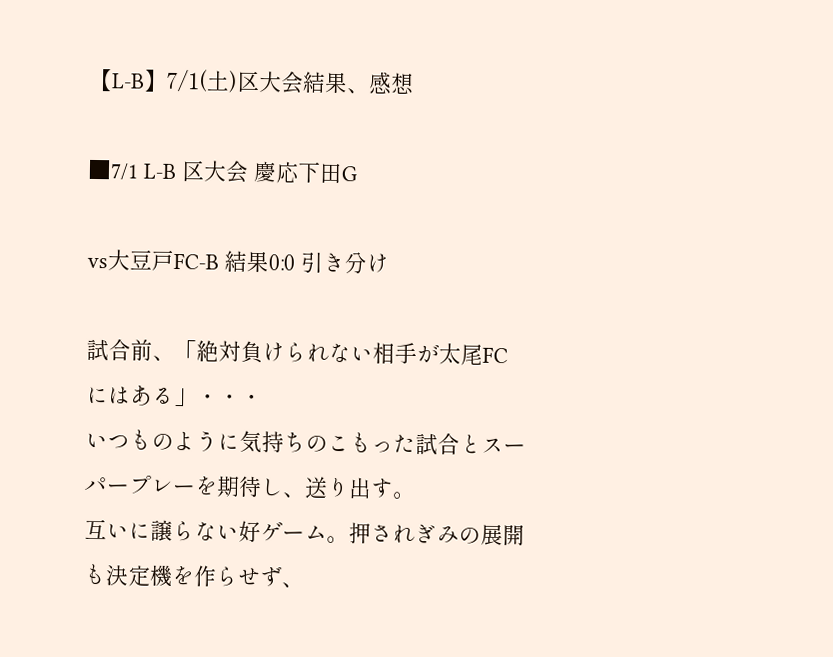【L-B】7/1(土)区大会結果、感想

■7/1 L-B 区大会 慶応下田G

vs大豆戸FC-B 結果0:0 引き分け

試合前、「絶対負けられない相手が太尾FCにはある」・・・
いつものように気持ちのこもった試合とスーパープレーを期待し、送り出す。
互いに譲らない好ゲーム。押されぎみの展開も決定機を作らせず、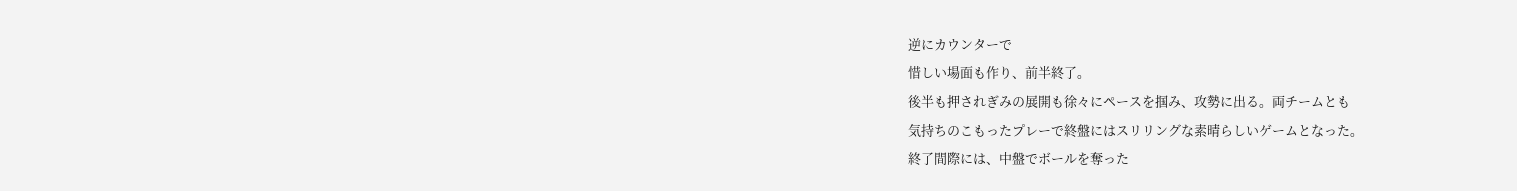逆にカウンターで
惜しい場面も作り、前半終了。
後半も押されぎみの展開も徐々にペースを掴み、攻勢に出る。両チームとも
気持ちのこもったプレーで終盤にはスリリングな素晴らしいゲームとなった。
終了間際には、中盤でボールを奪った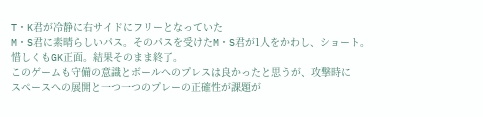T・K君が冷静に右サイドにフリーとなっていた
M・S君に素晴らしいパス。そのパスを受けたM・S君が1人をかわし、ショート。
惜しくもGK正面。結果そのまま終了。
このゲームも守備の意識とボールへのプレスは良かったと思うが、攻撃時に
スペースへの展開と一つ一つのプレーの正確性が課題が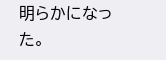明らかになった。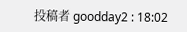投稿者 goodday2 : 18:02